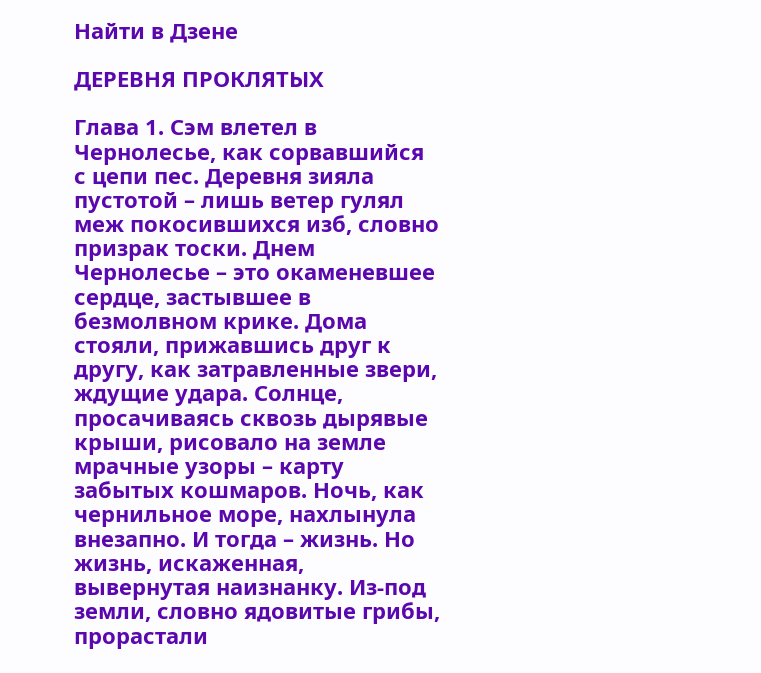Найти в Дзене

ДЕРЕВНЯ ПРОКЛЯТЫХ

Глава 1. Сэм влетел в Чернолесье, как сорвавшийся с цепи пес. Деревня зияла пустотой – лишь ветер гулял меж покосившихся изб, словно призрак тоски. Днем Чернолесье – это окаменевшее сердце, застывшее в безмолвном крике. Дома стояли, прижавшись друг к другу, как затравленные звери, ждущие удара. Солнце, просачиваясь сквозь дырявые крыши, рисовало на земле мрачные узоры – карту забытых кошмаров. Ночь, как чернильное море, нахлынула внезапно. И тогда – жизнь. Но жизнь, искаженная, вывернутая наизнанку. Из-под земли, словно ядовитые грибы, прорастали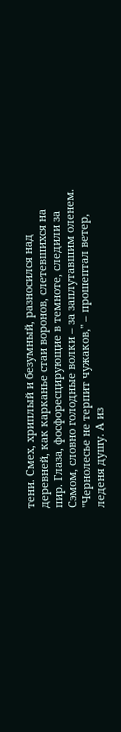тени. Смех, хриплый и безумный, разносился над деревней, как карканье стаи воронов, слетевшихся на пир. Глаза, фосфоресцирующие в темноте, следили за Сэмом, словно голодные волки – за заплутавшим оленем. "Чернолесье не терпит чужаков," – прошептал ветер, леденя душу. А из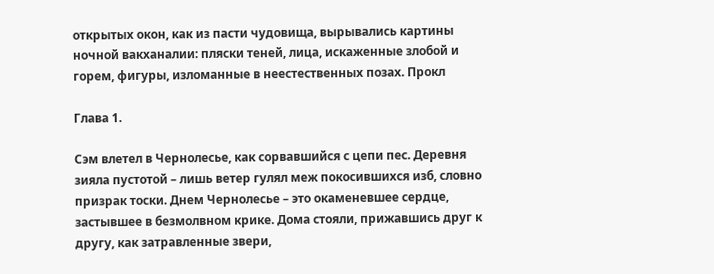открытых окон, как из пасти чудовища, вырывались картины ночной вакханалии: пляски теней, лица, искаженные злобой и горем, фигуры, изломанные в неестественных позах. Прокл

Глава 1.

Сэм влетел в Чернолесье, как сорвавшийся с цепи пес. Деревня зияла пустотой – лишь ветер гулял меж покосившихся изб, словно призрак тоски. Днем Чернолесье – это окаменевшее сердце, застывшее в безмолвном крике. Дома стояли, прижавшись друг к другу, как затравленные звери,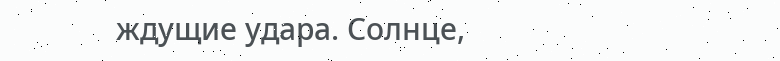ждущие удара. Солнце,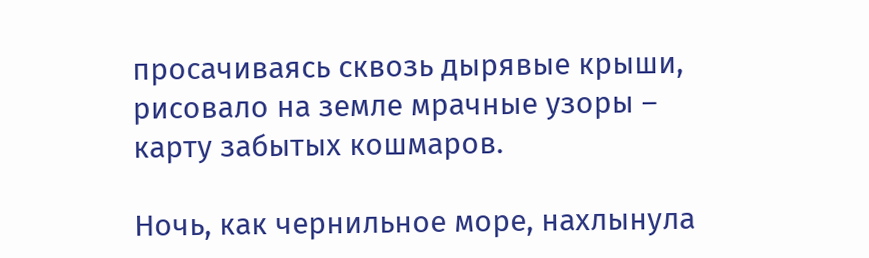просачиваясь сквозь дырявые крыши, рисовало на земле мрачные узоры – карту забытых кошмаров.

Ночь, как чернильное море, нахлынула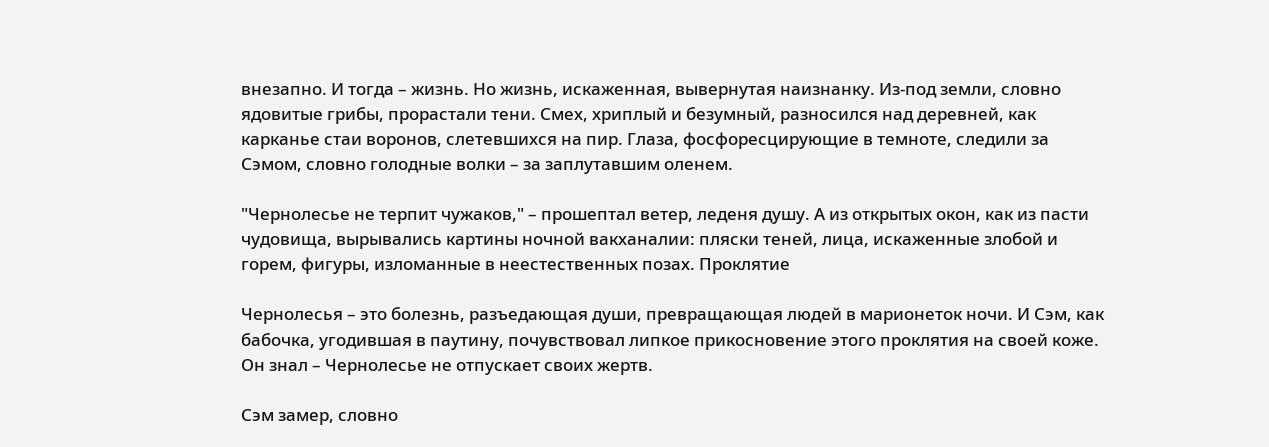внезапно. И тогда – жизнь. Но жизнь, искаженная, вывернутая наизнанку. Из-под земли, словно ядовитые грибы, прорастали тени. Смех, хриплый и безумный, разносился над деревней, как карканье стаи воронов, слетевшихся на пир. Глаза, фосфоресцирующие в темноте, следили за Сэмом, словно голодные волки – за заплутавшим оленем.

"Чернолесье не терпит чужаков," – прошептал ветер, леденя душу. А из открытых окон, как из пасти чудовища, вырывались картины ночной вакханалии: пляски теней, лица, искаженные злобой и горем, фигуры, изломанные в неестественных позах. Проклятие

Чернолесья – это болезнь, разъедающая души, превращающая людей в марионеток ночи. И Сэм, как бабочка, угодившая в паутину, почувствовал липкое прикосновение этого проклятия на своей коже. Он знал – Чернолесье не отпускает своих жертв.

Сэм замер, словно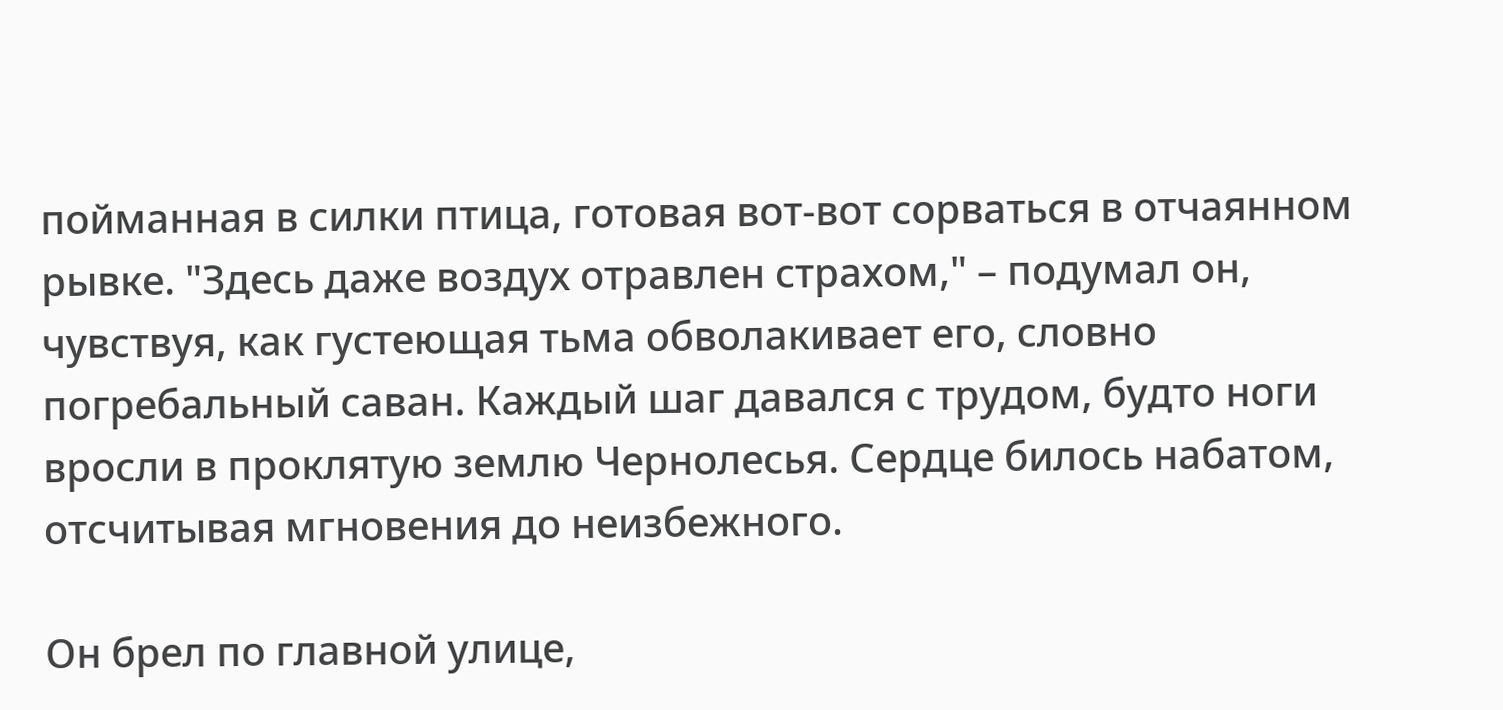пойманная в силки птица, готовая вот-вот сорваться в отчаянном рывке. "Здесь даже воздух отравлен страхом," – подумал он, чувствуя, как густеющая тьма обволакивает его, словно погребальный саван. Каждый шаг давался с трудом, будто ноги вросли в проклятую землю Чернолесья. Сердце билось набатом, отсчитывая мгновения до неизбежного.

Он брел по главной улице,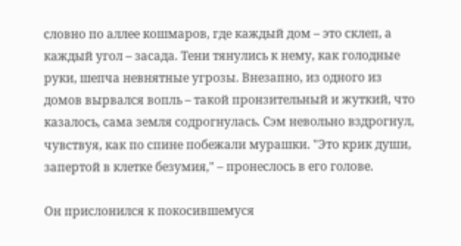словно по аллее кошмаров, где каждый дом – это склеп, а каждый угол – засада. Тени тянулись к нему, как голодные руки, шепча невнятные угрозы. Внезапно, из одного из домов вырвался вопль – такой пронзительный и жуткий, что казалось, сама земля содрогнулась. Сэм невольно вздрогнул, чувствуя, как по спине побежали мурашки. "Это крик души, запертой в клетке безумия," – пронеслось в его голове.

Он прислонился к покосившемуся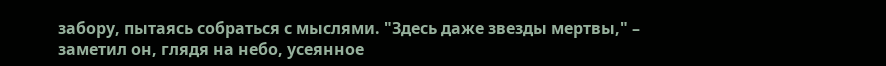забору, пытаясь собраться с мыслями. "Здесь даже звезды мертвы," – заметил он, глядя на небо, усеянное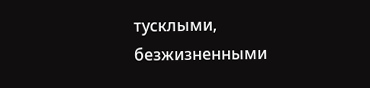тусклыми, безжизненными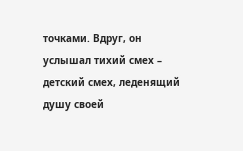точками. Вдруг, он услышал тихий смех – детский смех, леденящий душу своей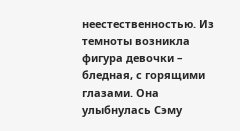неестественностью. Из темноты возникла фигура девочки – бледная, с горящими глазами. Она улыбнулась Сэму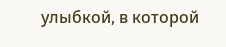улыбкой, в которой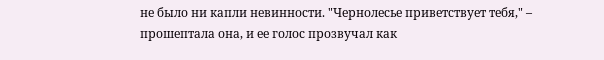не было ни капли невинности. "Чернолесье приветствует тебя," – прошептала она, и ее голос прозвучал как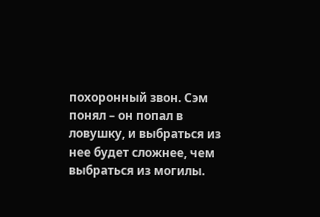похоронный звон. Сэм понял – он попал в ловушку, и выбраться из нее будет сложнее, чем выбраться из могилы.